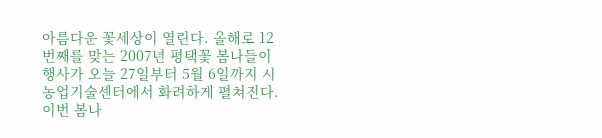아름다운 꽃세상이 열린다. 올해로 12번째를 맞는 2007년 평택꽃 봄나들이 행사가 오늘 27일부터 5월 6일까지 시농업기술센터에서 화려하게 펼쳐진다. 이번 봄나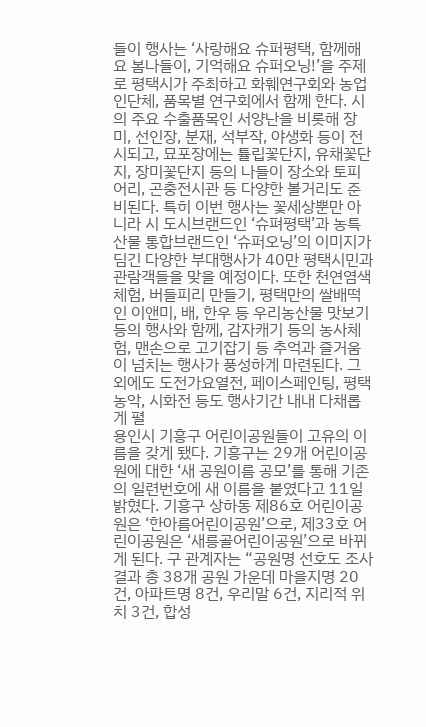들이 행사는 ‘사랑해요 슈퍼평택, 함께해요 봄나들이, 기억해요 슈퍼오닝!’을 주제로 평택시가 주최하고 화훼연구회와 농업인단체, 품목별 연구회에서 함께 한다. 시의 주요 수출품목인 서양난을 비롯해 장미, 선인장, 분재, 석부작, 야생화 등이 전시되고, 묘포장에는 튤립꽃단지, 유채꽃단지, 장미꽃단지 등의 나들이 장소와 토피어리, 곤충전시관 등 다양한 볼거리도 준비된다. 특히 이번 행사는 꽃세상뿐만 아니라 시 도시브랜드인 ‘슈펴평택’과 농특산물 통합브랜드인 ‘슈퍼오닝’의 이미지가 딤긴 다양한 부대행사가 40만 평택시민과 관람객들을 맞을 예정이다. 또한 천연염색체험, 버들피리 만들기, 평택만의 쌀배떡인 이앤미, 배, 한우 등 우리농산물 맛보기 등의 행사와 함께, 감자캐기 등의 농사체험, 맨손으로 고기잡기 등 추억과 즐거움이 넘치는 행사가 풍성하게 마련된다. 그 외에도 도전가요열전, 페이스페인팅, 평택농악, 시화전 등도 행사기간 내내 다채롭게 펼
용인시 기흥구 어린이공원들이 고유의 이름을 갖게 됐다. 기흥구는 29개 어린이공원에 대한 ‘새 공원이름 공모’를 통해 기존의 일련번호에 새 이름을 붙였다고 11일 밝혔다. 기흥구 상하동 제86호 어린이공원은 ‘한아름어린이공원’으로, 제33호 어린이공원은 ‘새릉골어린이공원’으로 바뀌게 된다. 구 관계자는 “공원명 선호도 조사 결과 총 38개 공원 가운데 마을지명 20건, 아파트명 8건, 우리말 6건, 지리적 위치 3건, 합성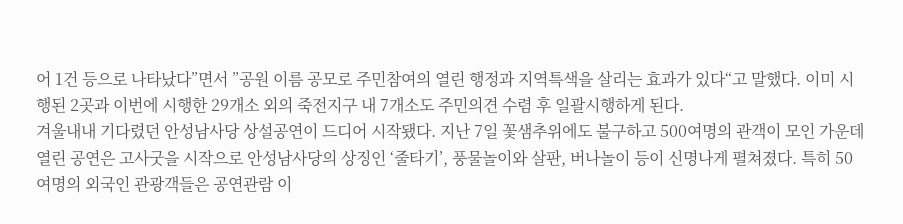어 1건 등으로 나타났다”면서 ”공원 이름 공모로 주민참여의 열린 행정과 지역특색을 살리는 효과가 있다“고 말했다. 이미 시행된 2곳과 이번에 시행한 29개소 외의 죽전지구 내 7개소도 주민의견 수렴 후 일괄시행하게 된다.
겨울내내 기다렸던 안성남사당 상설공연이 드디어 시작됐다. 지난 7일 꽃샘추위에도 불구하고 500여명의 관객이 모인 가운데 열린 공연은 고사굿을 시작으로 안성남사당의 상징인 ‘줄타기’, 풍물놀이와 살판, 버나놀이 등이 신명나게 펼쳐졌다. 특히 50여명의 외국인 관광객들은 공연관람 이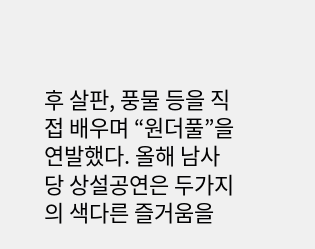후 살판, 풍물 등을 직접 배우며 “원더풀”을 연발했다. 올해 남사당 상설공연은 두가지의 색다른 즐거움을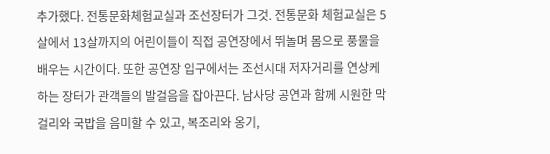추가했다. 전통문화체험교실과 조선장터가 그것. 전통문화 체험교실은 5살에서 13살까지의 어린이들이 직접 공연장에서 뛰놀며 몸으로 풍물을 배우는 시간이다. 또한 공연장 입구에서는 조선시대 저자거리를 연상케 하는 장터가 관객들의 발걸음을 잡아끈다. 남사당 공연과 함께 시원한 막걸리와 국밥을 음미할 수 있고, 복조리와 옹기,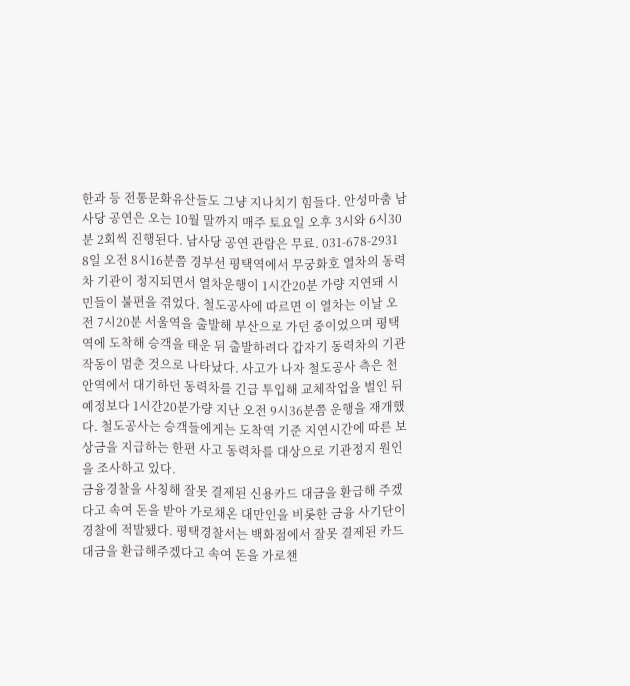한과 등 전통문화유산들도 그냥 지나치기 힘들다. 안성마춤 남사당 공연은 오는 10월 말까지 매주 토요일 오후 3시와 6시30분 2회씩 진행된다. 남사당 공연 관람은 무료. 031-678-2931
8일 오전 8시16분쯤 경부선 평택역에서 무궁화호 열차의 동력차 기관이 정지되면서 열차운행이 1시간20분 가량 지연돼 시민들이 불편을 겪었다. 철도공사에 따르면 이 열차는 이날 오전 7시20분 서울역을 출발해 부산으로 가던 중이었으며 평택역에 도착해 승객을 태운 뒤 출발하려다 갑자기 동력차의 기관작동이 멈춘 것으로 나타났다. 사고가 나자 철도공사 측은 천안역에서 대기하던 동력차를 긴급 투입해 교체작업을 벌인 뒤 예정보다 1시간20분가량 지난 오전 9시36분쯤 운행을 재개했다. 철도공사는 승객들에게는 도착역 기준 지연시간에 따른 보상금을 지급하는 한편 사고 동력차를 대상으로 기관정지 원인을 조사하고 있다.
금융경찰을 사칭해 잘못 결제된 신용카드 대금을 환급해 주겠다고 속여 돈을 받아 가로채온 대만인을 비롯한 금융 사기단이 경찰에 적발됐다. 평택경찰서는 백화점에서 잘못 결제된 카드대금을 환급해주겠다고 속여 돈을 가로챈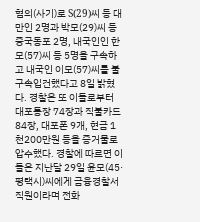혐의(사기)로 S(29)씨 등 대만인 2명과 박모(29)씨 등 중국동포 2명, 내국인인 한모(57)씨 등 5명을 구속하고 내국인 이모(57)씨를 불구속입건했다고 8일 밝혔다. 경찰은 또 이들로부터 대포통장 74장과 직불카드 84장, 대포폰 9개, 현금 1천200만원 등을 증거물로 압수했다. 경찰에 따르면 이들은 지난달 29일 윤모(45·평택시)씨에게 금융경찰서 직원이라며 전화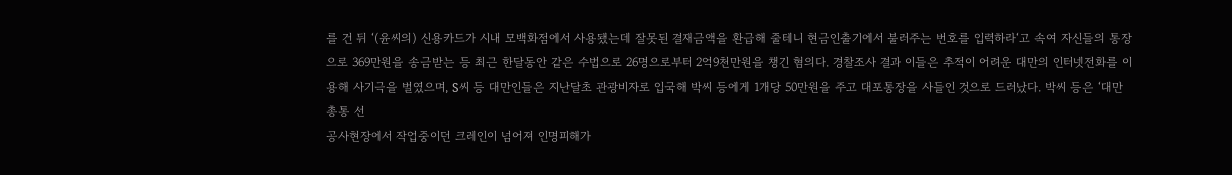를 건 뒤 ‘(윤씨의) 신용카드가 시내 모백화점에서 사용됐는데 잘못된 결재금액을 환급해 줄테니 현금인출기에서 불러주는 번호를 입력하라‘고 속여 자신들의 통장으로 369만원을 송금받는 등 최근 한달동안 같은 수법으로 26명으로부터 2억9천만원을 챙긴 혐의다. 경찰조사 결과 이들은 추적이 어려운 대만의 인터넷전화를 이용해 사기극을 벌였으며, S씨 등 대만인들은 지난달초 관광비자로 입국해 박씨 등에게 1개당 50만원을 주고 대포통장을 사들인 것으로 드러났다. 박씨 등은 ‘대만총통 선
공사현장에서 작업중이던 크레인이 넘어져 인명피해가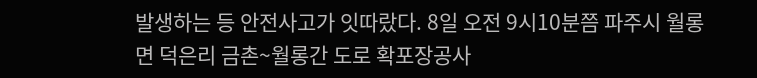발생하는 등 안전사고가 잇따랐다. 8일 오전 9시10분쯤 파주시 월롱면 덕은리 금촌~월롱간 도로 확포장공사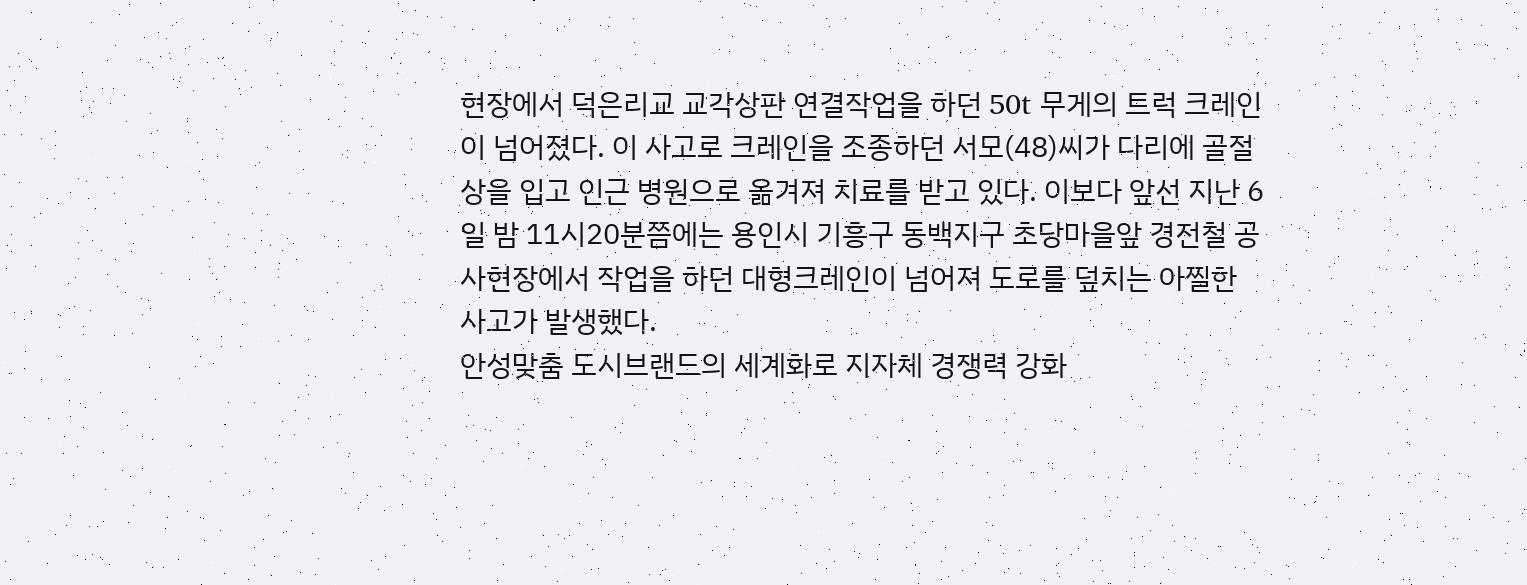현장에서 덕은리교 교각상판 연결작업을 하던 50t 무게의 트럭 크레인이 넘어졌다. 이 사고로 크레인을 조종하던 서모(48)씨가 다리에 골절상을 입고 인근 병원으로 옮겨져 치료를 받고 있다. 이보다 앞선 지난 6일 밤 11시20분쯤에는 용인시 기흥구 동백지구 초당마을앞 경전철 공사현장에서 작업을 하던 대형크레인이 넘어져 도로를 덮치는 아찔한 사고가 발생했다.
안성맞춤 도시브랜드의 세계화로 지자체 경쟁력 강화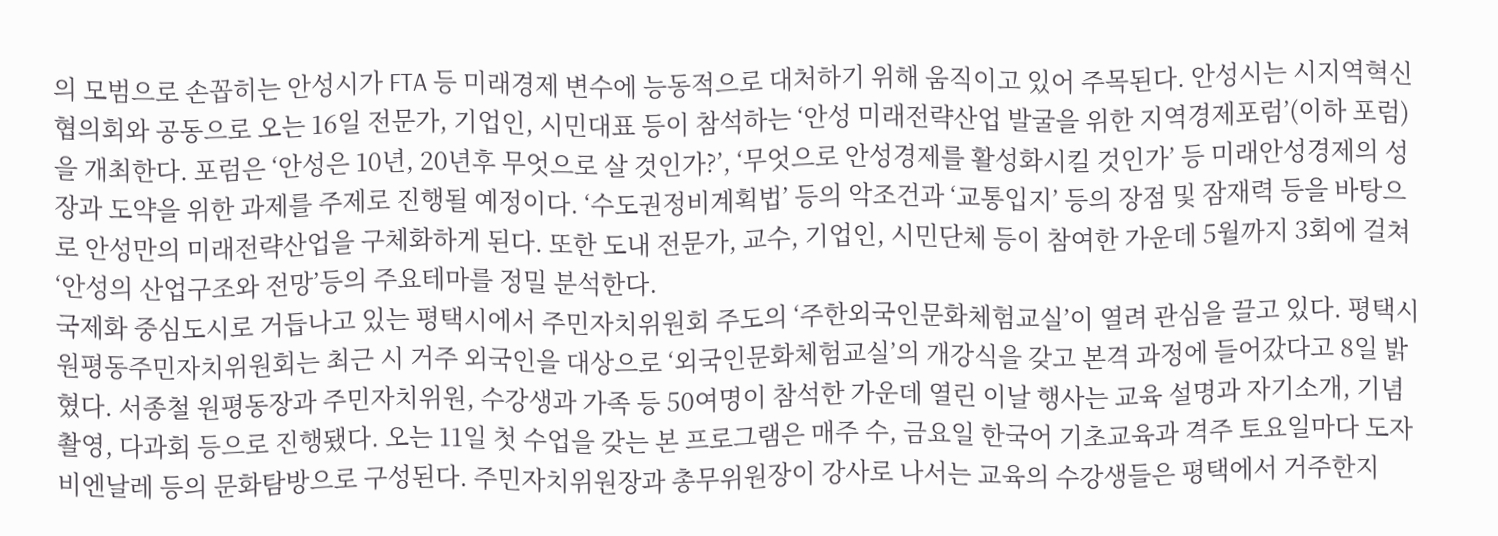의 모범으로 손꼽히는 안성시가 FTA 등 미래경제 변수에 능동적으로 대처하기 위해 움직이고 있어 주목된다. 안성시는 시지역혁신협의회와 공동으로 오는 16일 전문가, 기업인, 시민대표 등이 참석하는 ‘안성 미래전략산업 발굴을 위한 지역경제포럼’(이하 포럼)을 개최한다. 포럼은 ‘안성은 10년, 20년후 무엇으로 살 것인가?’, ‘무엇으로 안성경제를 활성화시킬 것인가’ 등 미래안성경제의 성장과 도약을 위한 과제를 주제로 진행될 예정이다. ‘수도권정비계획법’ 등의 악조건과 ‘교통입지’ 등의 장점 및 잠재력 등을 바탕으로 안성만의 미래전략산업을 구체화하게 된다. 또한 도내 전문가, 교수, 기업인, 시민단체 등이 참여한 가운데 5월까지 3회에 걸쳐 ‘안성의 산업구조와 전망’등의 주요테마를 정밀 분석한다.
국제화 중심도시로 거듭나고 있는 평택시에서 주민자치위원회 주도의 ‘주한외국인문화체험교실’이 열려 관심을 끌고 있다. 평택시 원평동주민자치위원회는 최근 시 거주 외국인을 대상으로 ‘외국인문화체험교실’의 개강식을 갖고 본격 과정에 들어갔다고 8일 밝혔다. 서종철 원평동장과 주민자치위원, 수강생과 가족 등 50여명이 참석한 가운데 열린 이날 행사는 교육 설명과 자기소개, 기념촬영, 다과회 등으로 진행됐다. 오는 11일 첫 수업을 갖는 본 프로그램은 매주 수, 금요일 한국어 기초교육과 격주 토요일마다 도자비엔날레 등의 문화탐방으로 구성된다. 주민자치위원장과 총무위원장이 강사로 나서는 교육의 수강생들은 평택에서 거주한지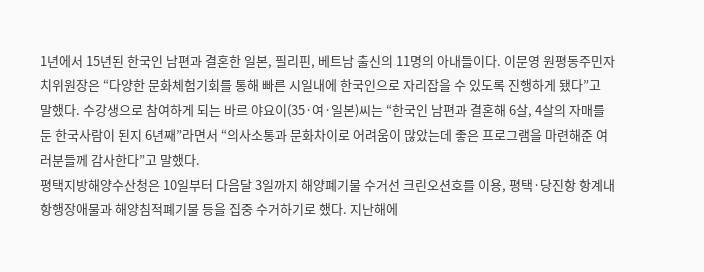1년에서 15년된 한국인 남편과 결혼한 일본, 필리핀, 베트남 출신의 11명의 아내들이다. 이문영 원평동주민자치위원장은 “다양한 문화체험기회를 통해 빠른 시일내에 한국인으로 자리잡을 수 있도록 진행하게 됐다”고 말했다. 수강생으로 참여하게 되는 바르 야요이(35·여·일본)씨는 “한국인 남편과 결혼해 6살, 4살의 자매를 둔 한국사람이 된지 6년째”라면서 “의사소통과 문화차이로 어려움이 많았는데 좋은 프로그램을 마련해준 여러분들께 감사한다”고 말했다.
평택지방해양수산청은 10일부터 다음달 3일까지 해양폐기물 수거선 크린오션호를 이용, 평택·당진항 항계내 항행장애물과 해양침적폐기물 등을 집중 수거하기로 했다. 지난해에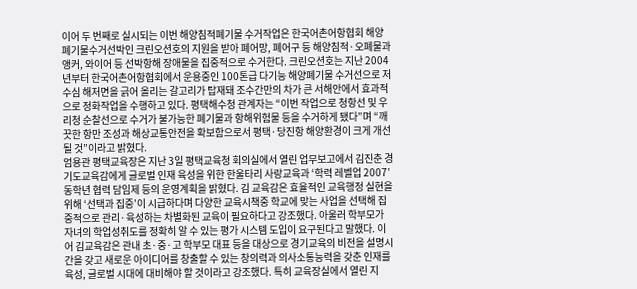이어 두 번째로 실시되는 이번 해양침적폐기물 수거작업은 한국어촌어항협회 해양폐기물수거선박인 크린오션호의 지원을 받아 폐어망, 폐어구 등 해양침적·오폐물과 앵커, 와이어 등 선박항해 장애물을 집중적으로 수거한다. 크린오션호는 지난 2004년부터 한국어촌어항협회에서 운용중인 100톤급 다기능 해양폐기물 수거선으로 저수심 해저면을 긁어 올리는 갈고리가 탑재돼 조수간만의 차가 큰 서해안에서 효과적으로 정화작업을 수행하고 있다. 평택해수청 관계자는 “이번 작업으로 청항선 및 우리청 순찰선으로 수거가 불가능한 폐기물과 항해위험물 등을 수거하게 됐다”며 “깨끗한 항만 조성과 해상교통안전을 확보함으로서 평택·당진항 해양환경이 크게 개선될 것”이라고 밝혔다.
엄용관 평택교육장은 지난 3일 평택교육청 회의실에서 열린 업무보고에서 김진춘 경기도교육감에게 글로벌 인재 육성을 위한 한울타리 사랑교육과 ‘학력 레벨업 2007’ 동학년 협력 담임제 등의 운영계획을 밝혔다. 김 교육감은 효율적인 교육행정 실현을 위해 ‘선택과 집중’이 시급하다며 다양한 교육시책중 학교에 맞는 사업을 선택해 집중적으로 관리·육성하는 차별화된 교육이 필요하다고 강조했다. 아울러 학부모가 자녀의 학업성취도를 정확히 알 수 있는 평가 시스템 도입이 요구된다고 말했다. 이어 김교육감은 관내 초·중·고 학부모 대표 등을 대상으로 경기교육의 비전을 설명시간을 갖고 새로운 아이디어를 창출할 수 있는 창의력과 의사소통능력을 갖춘 인재를 육성, 글로벌 시대에 대비해야 할 것이라고 강조했다. 특히 교육장실에서 열린 지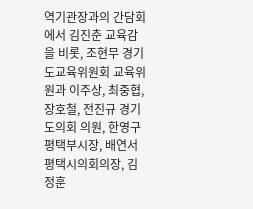역기관장과의 간담회에서 김진춘 교육감을 비롯, 조현무 경기도교육위원회 교육위원과 이주상, 최중협, 장호철, 전진규 경기도의회 의원, 한영구 평택부시장, 배연서 평택시의회의장, 김정훈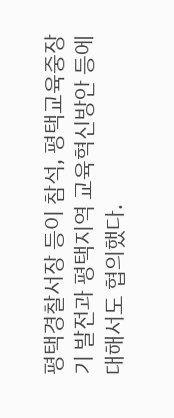평택경찰서장 등이 참석, 평택교육중장기 발전과 평택지역 교육혁신방안 등에 대해서도 협의했다.